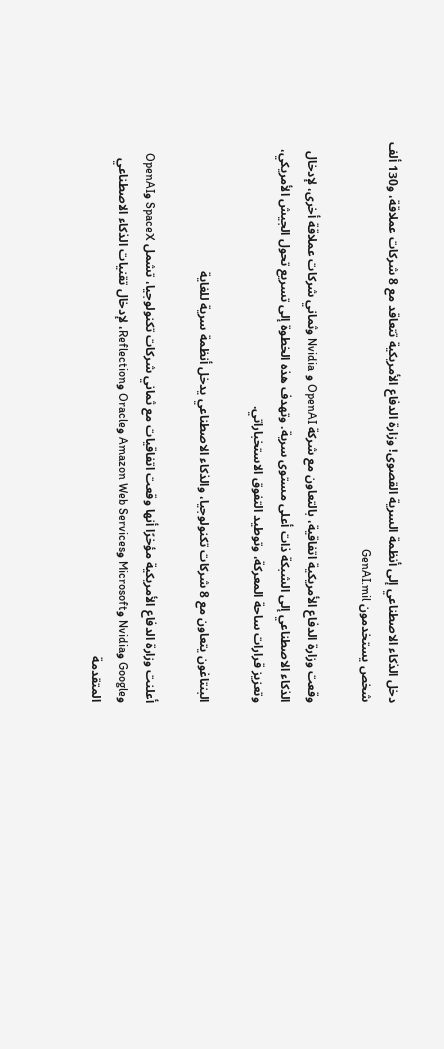دخل الذكاء الاصطناعي إلى أنظمة السرية القصوى! وزارة الدفاع الأمريكية تتعاقد مع 8 شركات عملاقة، و130 ألف شخص يستخدمون GenAI.mil

وقعت وزارة الدفاع الأمريكية اتفاقية، بالتعاون مع شركة OpenAI و Nvidia وثماني شركات عملاقة أخرى، لإدخال الذكاء الاصطناعي إلى الشبكة ذات أعلى مستوى سرية. وتهدف هذه الخطوة إلى تسريع تحول الجيش الأمريكي، وتعزيز قرارات ساحة المعركة، وتوطيد التفوق الاستخباراتي.

البنتاغون يتعاون مع 8 شركات تكنولوجيا، والذكاء الاصطناعي يدخل أنظمة سرية للغاية

أعلنت وزارة الدفاع الأمريكية مؤخرًا أنها وقعت اتفاقيات مع ثماني شركات تكنولوجيا، تشمل SpaceX وOpenAI وGoogle وNvidia وMicrosoft وAmazon Web Services وOracle وReflection، لإدخال تقنيات الذكاء الاصطناعي المتقدمة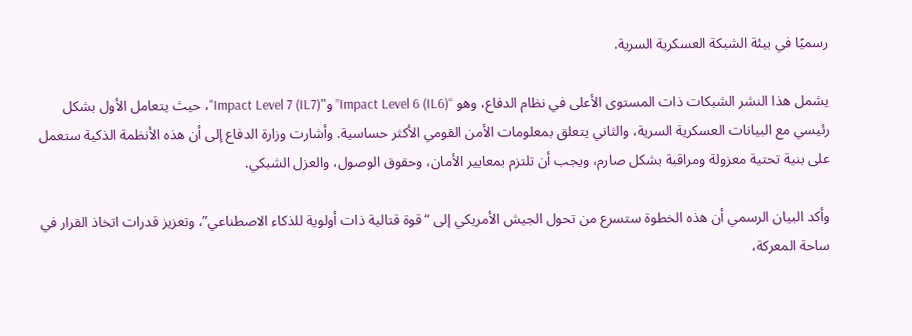رسميًا في بيئة الشبكة العسكرية السرية.

يشمل هذا النشر الشبكات ذات المستوى الأعلى في نظام الدفاع، وهو “Impact Level 6 (IL6)” و"Impact Level 7 (IL7)"، حيث يتعامل الأول بشكل رئيسي مع البيانات العسكرية السرية، والثاني يتعلق بمعلومات الأمن القومي الأكثر حساسية. وأشارت وزارة الدفاع إلى أن هذه الأنظمة الذكية ستعمل على بنية تحتية معزولة ومراقبة بشكل صارم، ويجب أن تلتزم بمعايير الأمان، وحقوق الوصول، والعزل الشبكي.

وأكد البيان الرسمي أن هذه الخطوة ستسرع من تحول الجيش الأمريكي إلى “قوة قتالية ذات أولوية للذكاء الاصطناعي”، وتعزيز قدرات اتخاذ القرار في ساحة المعركة،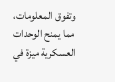وتفوق المعلومات، مما يمنح الوحدات العسكرية ميزة في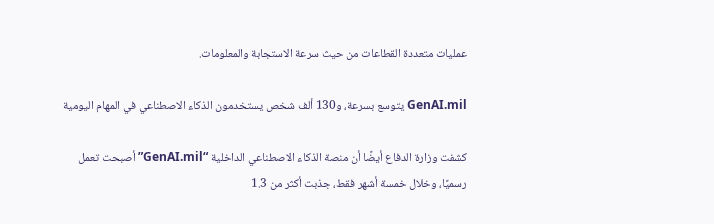عمليات متعددة القطاعات من حيث سرعة الاستجابة والمعلومات.

GenAI.mil يتوسع بسرعة، و130 ألف شخص يستخدمون الذكاء الاصطناعي في المهام اليومية

كشفت وزارة الدفاع أيضًا أن منصة الذكاء الاصطناعي الداخلية “GenAI.mil” أصبحت تعمل رسميًا، وخلال خمسة أشهر فقط، جذبت أكثر من 1.3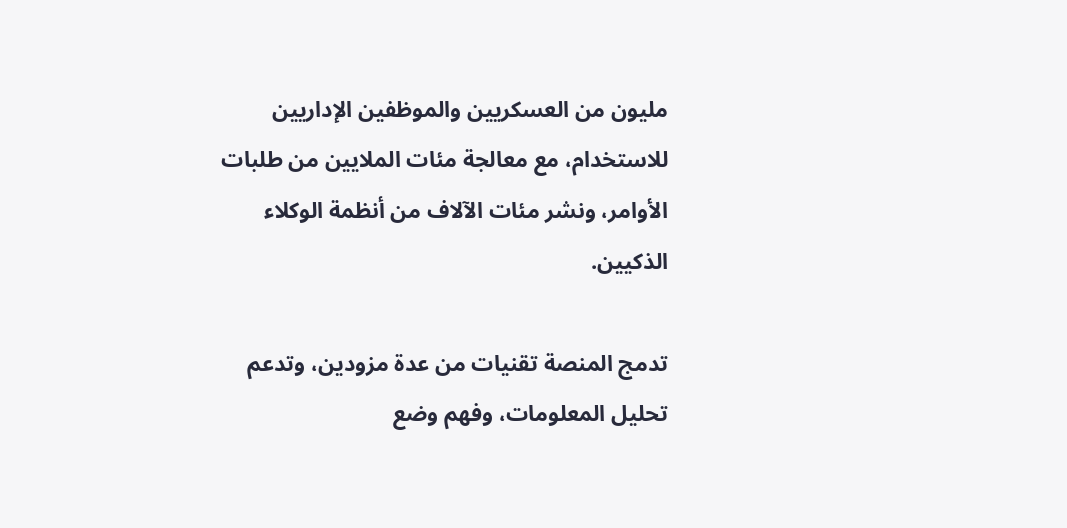مليون من العسكريين والموظفين الإداريين للاستخدام، مع معالجة مئات الملايين من طلبات الأوامر، ونشر مئات الآلاف من أنظمة الوكلاء الذكيين.

تدمج المنصة تقنيات من عدة مزودين، وتدعم تحليل المعلومات، وفهم وضع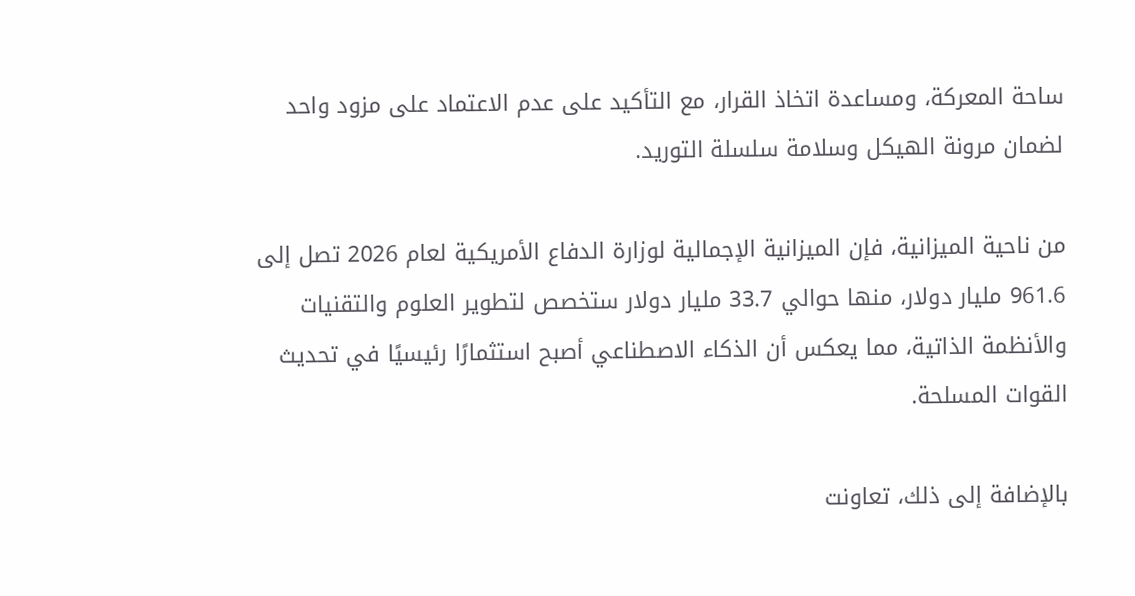ساحة المعركة، ومساعدة اتخاذ القرار، مع التأكيد على عدم الاعتماد على مزود واحد لضمان مرونة الهيكل وسلامة سلسلة التوريد.

من ناحية الميزانية، فإن الميزانية الإجمالية لوزارة الدفاع الأمريكية لعام 2026 تصل إلى 961.6 مليار دولار، منها حوالي 33.7 مليار دولار ستخصص لتطوير العلوم والتقنيات والأنظمة الذاتية، مما يعكس أن الذكاء الاصطناعي أصبح استثمارًا رئيسيًا في تحديث القوات المسلحة.

بالإضافة إلى ذلك، تعاونت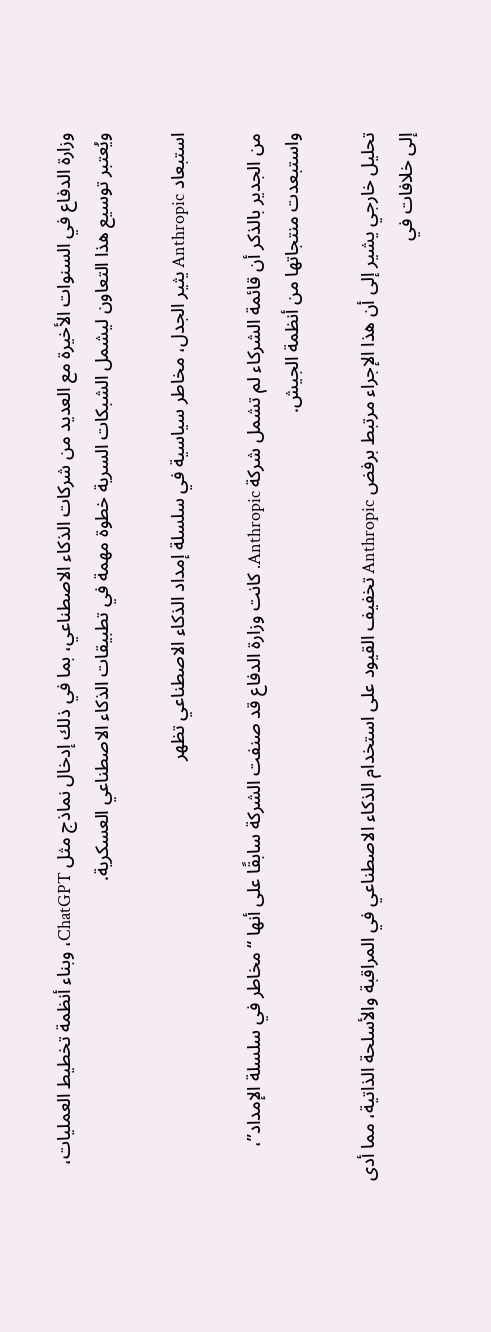وزارة الدفاع في السنوات الأخيرة مع العديد من شركات الذكاء الاصطناعي، بما في ذلك إدخال نماذج مثل ChatGPT، وبناء أنظمة تخطيط العمليات، ويُعتبر توسيع هذا التعاون ليشمل الشبكات السرية خطوة مهمة في تطبيقات الذكاء الاصطناعي العسكرية.

استبعاد Anthropic يثير الجدل، مخاطر سياسية في سلسلة إمداد الذكاء الاصطناعي تظهر

من الجدير بالذكر أن قائمة الشركاء لم تشمل شركة Anthropic. كانت وزارة الدفاع قد صنفت الشركة سابقًا على أنها “مخاطر في سلسلة الإمداد”، واستبعدت منتجاتها من أنظمة الجيش.

تحليل خارجي يشير إلى أن هذا الإجراء مرتبط برفض Anthropic تخفيف القيود على استخدام الذكاء الاصطناعي في المراقبة والأسلحة الذاتية، مما أدى إلى خلافات في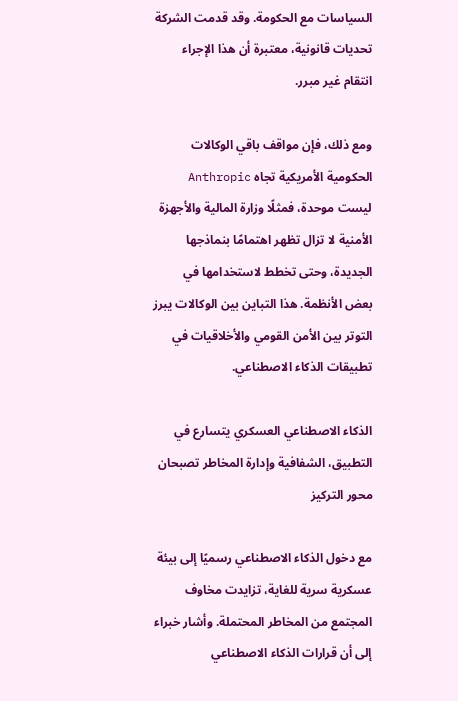السياسات مع الحكومة. وقد قدمت الشركة تحديات قانونية، معتبرة أن هذا الإجراء انتقام غير مبرر.

ومع ذلك، فإن مواقف باقي الوكالات الحكومية الأمريكية تجاه Anthropic ليست موحدة، فمثلًا وزارة المالية والأجهزة الأمنية لا تزال تظهر اهتمامًا بنماذجها الجديدة، وحتى تخطط لاستخدامها في بعض الأنظمة. هذا التباين بين الوكالات يبرز التوتر بين الأمن القومي والأخلاقيات في تطبيقات الذكاء الاصطناعي.

الذكاء الاصطناعي العسكري يتسارع في التطبيق، الشفافية وإدارة المخاطر تصبحان محور التركيز

مع دخول الذكاء الاصطناعي رسميًا إلى بيئة عسكرية سرية للغاية، تزايدت مخاوف المجتمع من المخاطر المحتملة. وأشار خبراء إلى أن قرارات الذكاء الاصطناعي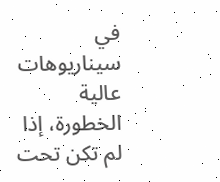في سيناريوهات عالية الخطورة، إذا لم تكن تحت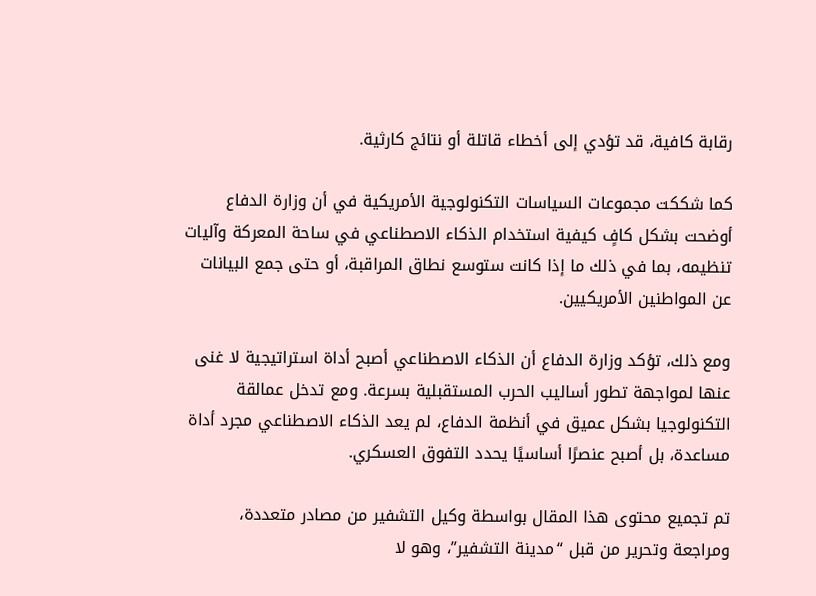رقابة كافية، قد تؤدي إلى أخطاء قاتلة أو نتائج كارثية.

كما شككت مجموعات السياسات التكنولوجية الأمريكية في أن وزارة الدفاع أوضحت بشكل كافٍ كيفية استخدام الذكاء الاصطناعي في ساحة المعركة وآليات تنظيمه، بما في ذلك ما إذا كانت ستوسع نطاق المراقبة، أو حتى جمع البيانات عن المواطنين الأمريكيين.

ومع ذلك، تؤكد وزارة الدفاع أن الذكاء الاصطناعي أصبح أداة استراتيجية لا غنى عنها لمواجهة تطور أساليب الحرب المستقبلية بسرعة. ومع تدخل عمالقة التكنولوجيا بشكل عميق في أنظمة الدفاع، لم يعد الذكاء الاصطناعي مجرد أداة مساعدة، بل أصبح عنصرًا أساسيًا يحدد التفوق العسكري.

تم تجميع محتوى هذا المقال بواسطة وكيل التشفير من مصادر متعددة، ومراجعة وتحرير من قبل “مدينة التشفير”، وهو لا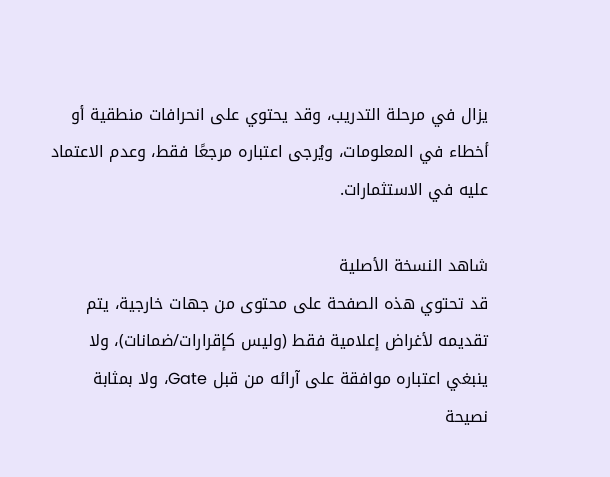يزال في مرحلة التدريب، وقد يحتوي على انحرافات منطقية أو أخطاء في المعلومات، ويُرجى اعتباره مرجعًا فقط، وعدم الاعتماد عليه في الاستثمارات.

شاهد النسخة الأصلية
قد تحتوي هذه الصفحة على محتوى من جهات خارجية، يتم تقديمه لأغراض إعلامية فقط (وليس كإقرارات/ضمانات)، ولا ينبغي اعتباره موافقة على آرائه من قبل Gate، ولا بمثابة نصيحة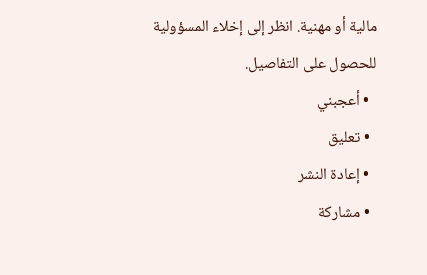مالية أو مهنية. انظر إلى إخلاء المسؤولية للحصول على التفاصيل.
  • أعجبني
  • تعليق
  • إعادة النشر
  • مشاركة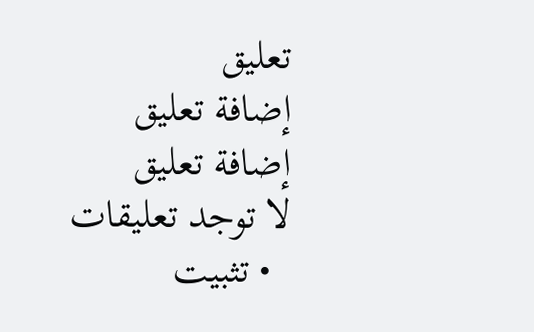تعليق
إضافة تعليق
إضافة تعليق
لا توجد تعليقات
  • تثبيت